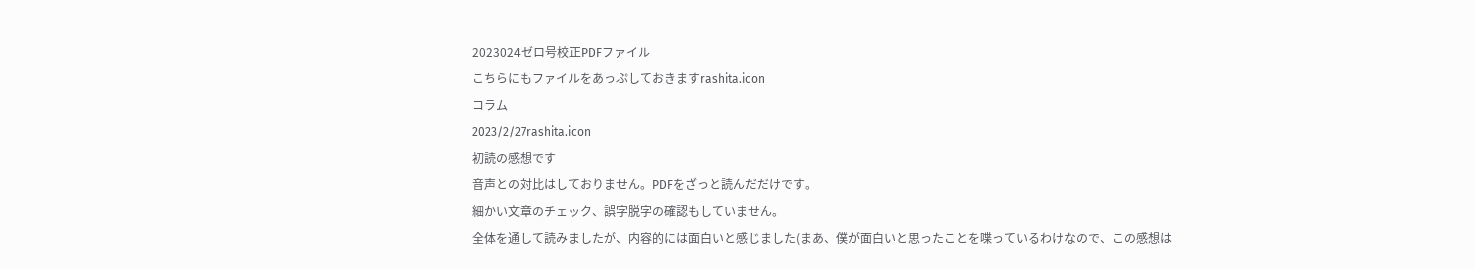2023024ゼロ号校正PDFファイル
こちらにもファイルをあっぷしておきますrashita.icon
コラム
2023/2/27rashita.icon
初読の感想です
音声との対比はしておりません。PDFをざっと読んだだけです。
細かい文章のチェック、誤字脱字の確認もしていません。
全体を通して読みましたが、内容的には面白いと感じました(まあ、僕が面白いと思ったことを喋っているわけなので、この感想は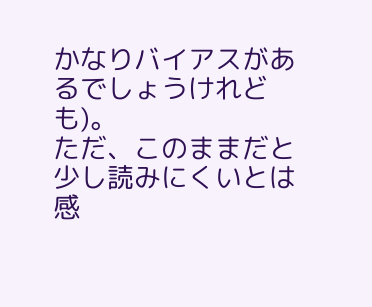かなりバイアスがあるでしょうけれども)。
ただ、このままだと少し読みにくいとは感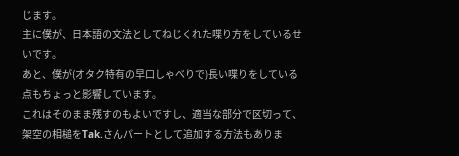じます。
主に僕が、日本語の文法としてねじくれた喋り方をしているせいです。
あと、僕が(オタク特有の早口しゃべりで)長い喋りをしている点もちょっと影響しています。
これはそのまま残すのもよいですし、適当な部分で区切って、架空の相槌をTak.さんパートとして追加する方法もありま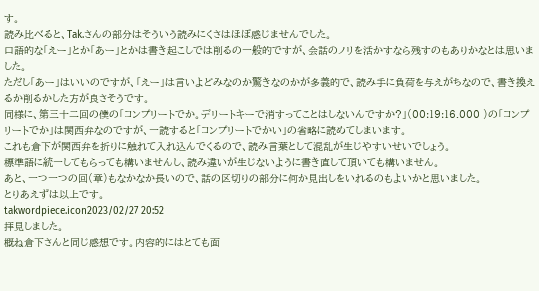す。
読み比べると、Tak.さんの部分はそういう読みにくさはほぼ感じませんでした。
口語的な「えー」とか「あー」とかは書き起こしでは削るの一般的ですが、会話のノリを活かすなら残すのもありかなとは思いました。
ただし「あー」はいいのですが、「えー」は言いよどみなのか驚きなのかが多義的で、読み手に負荷を与えがちなので、書き換えるか削るかした方が良さそうです。
同様に、第三十二回の僕の「コンプリートでか。デリートキーで消すってことはしないんですか?」(00:19:16.000 )の「コンプリートでか」は関西弁なのですが、一読すると「コンプリートでかい」の省略に読めてしまいます。
これも倉下が関西弁を折りに触れて入れ込んでくるので、読み言葉として混乱が生じやすいせいでしょう。
標準語に統一してもらっても構いませんし、読み違いが生じないように書き直して頂いても構いません。
あと、一つ一つの回(章)もなかなか長いので、話の区切りの部分に何か見出しをいれるのもよいかと思いました。
とりあえずは以上です。
takwordpiece.icon2023/02/27 20:52
拝見しました。
概ね倉下さんと同じ感想です。内容的にはとても面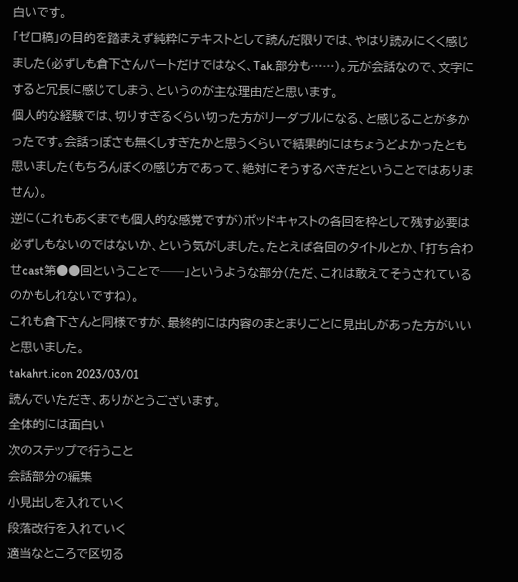白いです。
「ゼロ稿」の目的を踏まえず純粋にテキストとして読んだ限りでは、やはり読みにくく感じました(必ずしも倉下さんパートだけではなく、Tak.部分も……)。元が会話なので、文字にすると冗長に感じてしまう、というのが主な理由だと思います。
個人的な経験では、切りすぎるくらい切った方がリーダブルになる、と感じることが多かったです。会話っぽさも無くしすぎたかと思うくらいで結果的にはちょうどよかったとも思いました(もちろんぼくの感じ方であって、絶対にそうするべきだということではありません)。
逆に(これもあくまでも個人的な感覚ですが)ポッドキャストの各回を枠として残す必要は必ずしもないのではないか、という気がしました。たとえば各回のタイトルとか、「打ち合わせcast第●●回ということで──」というような部分(ただ、これは敢えてそうされているのかもしれないですね)。
これも倉下さんと同様ですが、最終的には内容のまとまりごとに見出しがあった方がいいと思いました。
takahrt.icon 2023/03/01
読んでいただき、ありがとうございます。
全体的には面白い
次のステップで行うこと
会話部分の編集
小見出しを入れていく
段落改行を入れていく
適当なところで区切る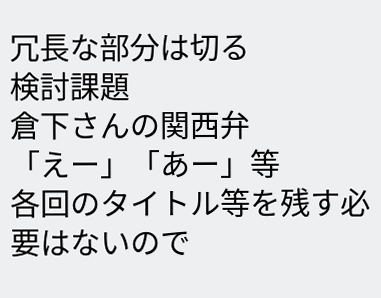冗長な部分は切る
検討課題
倉下さんの関西弁
「えー」「あー」等
各回のタイトル等を残す必要はないので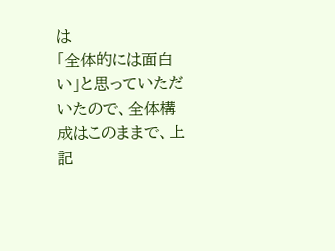は
「全体的には面白い」と思っていただいたので、全体構成はこのままで、上記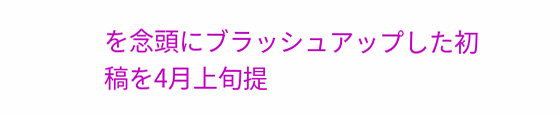を念頭にブラッシュアップした初稿を4月上旬提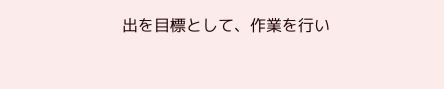出を目標として、作業を行い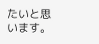たいと思います。